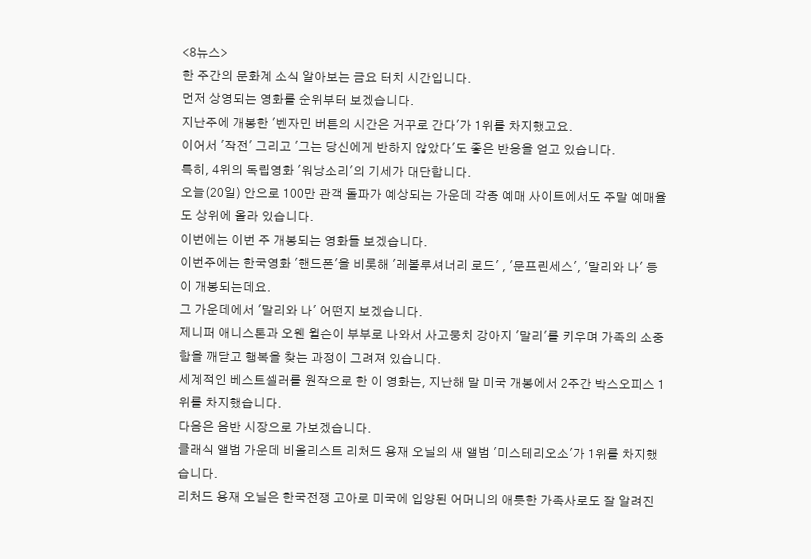<8뉴스>
한 주간의 문화계 소식 알아보는 금요 터치 시간입니다.
먼저 상영되는 영화를 순위부터 보겠습니다.
지난주에 개봉한 '벤자민 버튼의 시간은 거꾸로 간다'가 1위를 차지했고요.
이어서 '작전' 그리고 '그는 당신에게 반하지 않았다'도 좋은 반응을 얻고 있습니다.
특히, 4위의 독립영화 '워낭소리'의 기세가 대단합니다.
오늘(20일) 안으로 100만 관객 돌파가 예상되는 가운데 각종 예매 사이트에서도 주말 예매율도 상위에 올라 있습니다.
이번에는 이번 주 개봉되는 영화들 보겠습니다.
이번주에는 한국영화 '핸드폰'을 비롯해 '레볼루셔너리 로드' , '문프린세스', '말리와 나' 등이 개봉되는데요.
그 가운데에서 '말리와 나' 어떤지 보겠습니다.
제니퍼 애니스톤과 오웬 윌슨이 부부로 나와서 사고뭉치 강아지 '말리'를 키우며 가족의 소중함을 깨닫고 행복을 찾는 과정이 그려져 있습니다.
세계적인 베스트셀러를 원작으로 한 이 영화는, 지난해 말 미국 개봉에서 2주간 박스오피스 1위를 차지했습니다.
다음은 음반 시장으로 가보겠습니다.
클래식 앨범 가운데 비올리스트 리처드 용재 오닐의 새 앨범 '미스테리오소'가 1위를 차지했습니다.
리처드 용재 오닐은 한국전쟁 고아로 미국에 입양된 어머니의 애틋한 가족사로도 잘 알려진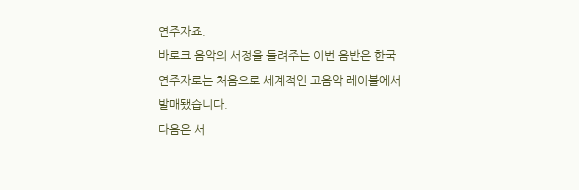연주자죠.
바로크 음악의 서정을 들려주는 이번 음반은 한국 연주자로는 처음으로 세계적인 고음악 레이블에서 발매됐습니다.
다음은 서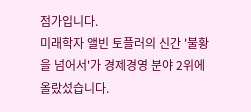점가입니다.
미래학자 앨빈 토플러의 신간 '불황을 넘어서'가 경제경영 분야 2위에 올랐섰습니다.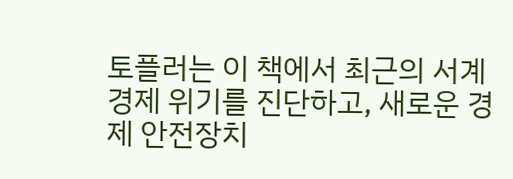토플러는 이 책에서 최근의 서계 경제 위기를 진단하고, 새로운 경제 안전장치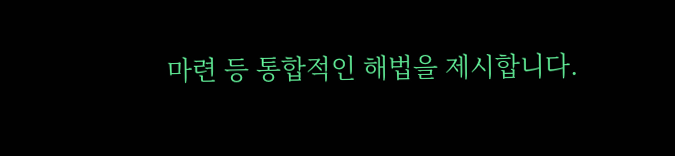마련 등 통합적인 해법을 제시합니다.